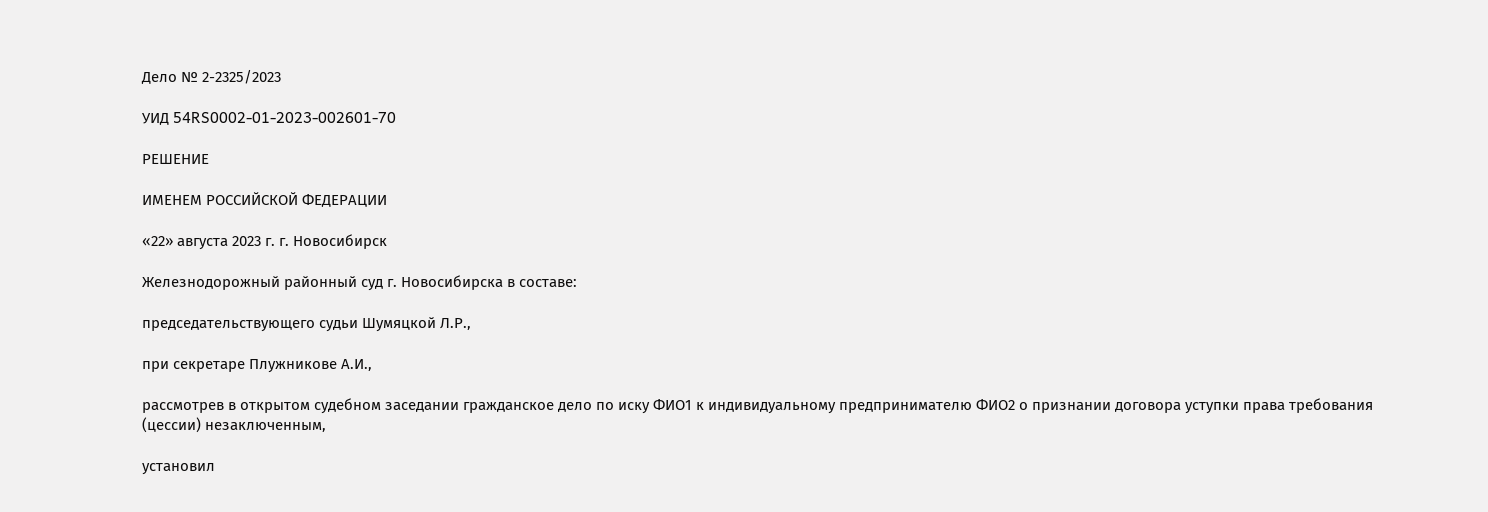Дело № 2-2325/2023

УИД 54RS0002-01-2023-002601-70

РЕШЕНИЕ

ИМЕНЕМ РОССИЙСКОЙ ФЕДЕРАЦИИ

«22» августа 2023 г. г. Новосибирск

Железнодорожный районный суд г. Новосибирска в составе:

председательствующего судьи Шумяцкой Л.Р.,

при секретаре Плужникове А.И.,

рассмотрев в открытом судебном заседании гражданское дело по иску ФИО1 к индивидуальному предпринимателю ФИО2 о признании договора уступки права требования (цессии) незаключенным,

установил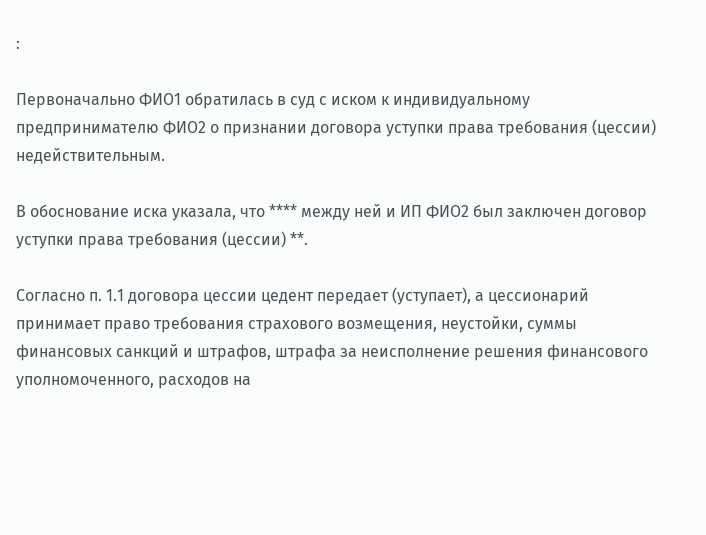:

Первоначально ФИО1 обратилась в суд с иском к индивидуальному предпринимателю ФИО2 о признании договора уступки права требования (цессии) недействительным.

В обоснование иска указала, что **** между ней и ИП ФИО2 был заключен договор уступки права требования (цессии) **.

Согласно п. 1.1 договора цессии цедент передает (уступает), а цессионарий принимает право требования страхового возмещения, неустойки, суммы финансовых санкций и штрафов, штрафа за неисполнение решения финансового уполномоченного, расходов на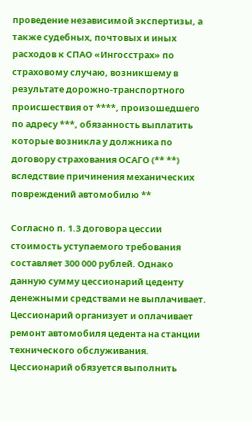проведение независимой экспертизы, а также судебных, почтовых и иных расходов к СПАО «Ингосстрах» по страховому случаю, возникшему в результате дорожно-транспортного происшествия от ****, произошедшего по адресу ***, обязанность выплатить которые возникла у должника по договору страхования ОСАГО (** **) вследствие причинения механических повреждений автомобилю **

Согласно п. 1.3 договора цессии стоимость уступаемого требования составляет 300 000 рублей. Однако данную сумму цессионарий цеденту денежными средствами не выплачивает. Цессионарий организует и оплачивает ремонт автомобиля цедента на станции технического обслуживания. Цессионарий обязуется выполнить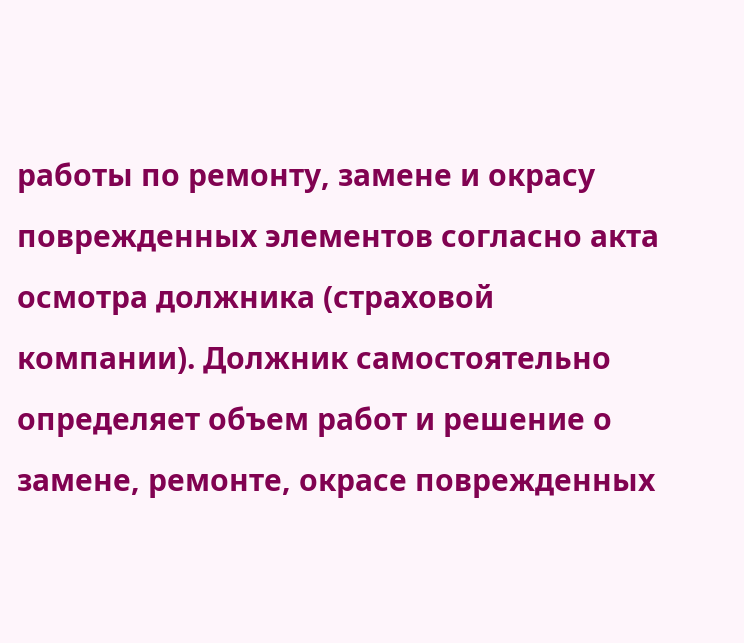работы по ремонту, замене и окрасу поврежденных элементов согласно акта осмотра должника (страховой компании). Должник самостоятельно определяет объем работ и решение о замене, ремонте, окрасе поврежденных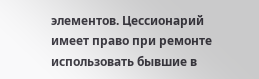элементов. Цессионарий имеет право при ремонте использовать бывшие в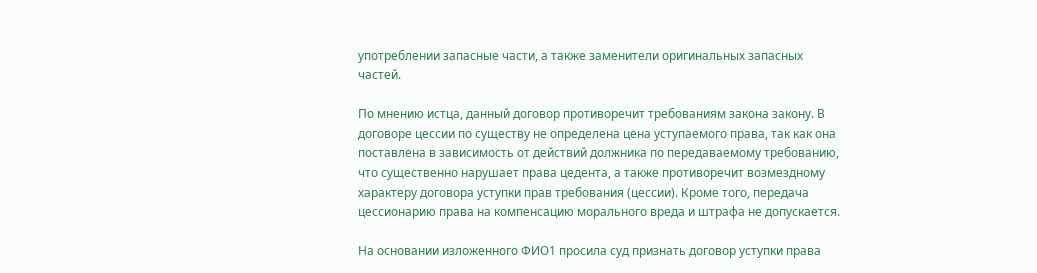употреблении запасные части, а также заменители оригинальных запасных частей.

По мнению истца, данный договор противоречит требованиям закона закону. В договоре цессии по существу не определена цена уступаемого права, так как она поставлена в зависимость от действий должника по передаваемому требованию, что существенно нарушает права цедента, а также противоречит возмездному характеру договора уступки прав требования (цессии). Кроме того, передача цессионарию права на компенсацию морального вреда и штрафа не допускается.

На основании изложенного ФИО1 просила суд признать договор уступки права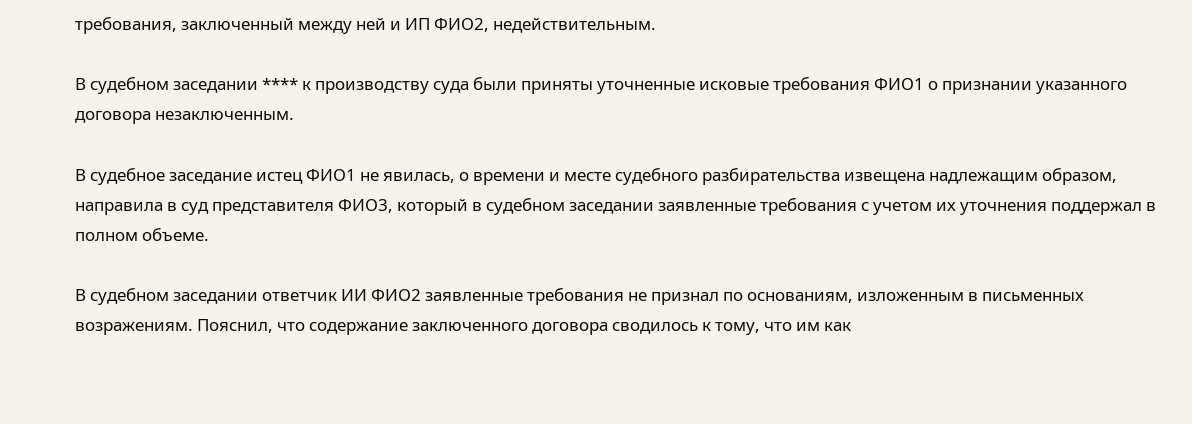требования, заключенный между ней и ИП ФИО2, недействительным.

В судебном заседании **** к производству суда были приняты уточненные исковые требования ФИО1 о признании указанного договора незаключенным.

В судебное заседание истец ФИО1 не явилась, о времени и месте судебного разбирательства извещена надлежащим образом, направила в суд представителя ФИО3, который в судебном заседании заявленные требования с учетом их уточнения поддержал в полном объеме.

В судебном заседании ответчик ИИ ФИО2 заявленные требования не признал по основаниям, изложенным в письменных возражениям. Пояснил, что содержание заключенного договора сводилось к тому, что им как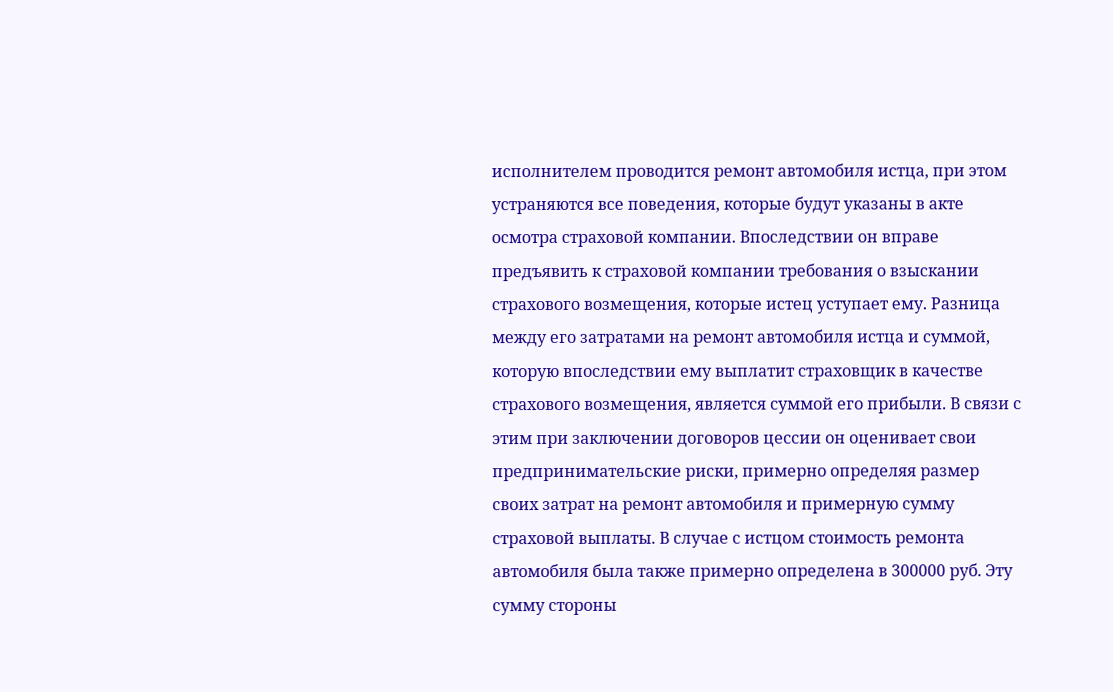исполнителем проводится ремонт автомобиля истца, при этом устраняются все поведения, которые будут указаны в акте осмотра страховой компании. Впоследствии он вправе предъявить к страховой компании требования о взыскании страхового возмещения, которые истец уступает ему. Разница между его затратами на ремонт автомобиля истца и суммой, которую впоследствии ему выплатит страховщик в качестве страхового возмещения, является суммой его прибыли. В связи с этим при заключении договоров цессии он оценивает свои предпринимательские риски, примерно определяя размер своих затрат на ремонт автомобиля и примерную сумму страховой выплаты. В случае с истцом стоимость ремонта автомобиля была также примерно определена в 300000 руб. Эту сумму стороны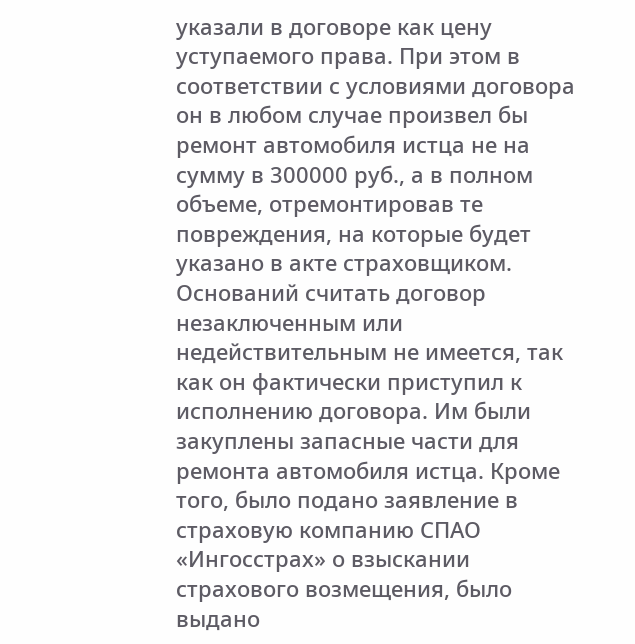указали в договоре как цену уступаемого права. При этом в соответствии с условиями договора он в любом случае произвел бы ремонт автомобиля истца не на сумму в 300000 руб., а в полном объеме, отремонтировав те повреждения, на которые будет указано в акте страховщиком. Оснований считать договор незаключенным или недействительным не имеется, так как он фактически приступил к исполнению договора. Им были закуплены запасные части для ремонта автомобиля истца. Кроме того, было подано заявление в страховую компанию СПАО «Ингосстрах» о взыскании страхового возмещения, было выдано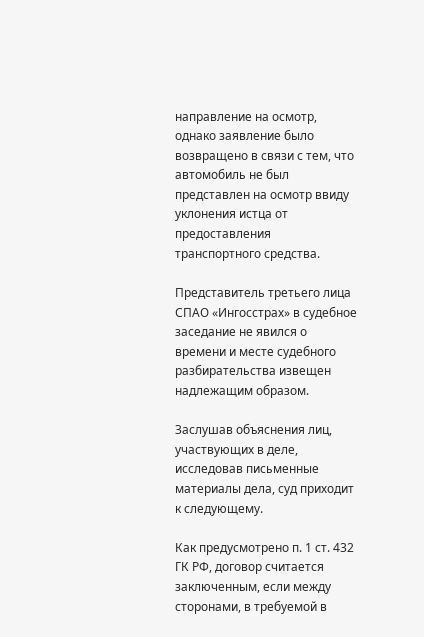направление на осмотр, однако заявление было возвращено в связи с тем, что автомобиль не был представлен на осмотр ввиду уклонения истца от предоставления транспортного средства.

Представитель третьего лица СПАО «Ингосстрах» в судебное заседание не явился о времени и месте судебного разбирательства извещен надлежащим образом.

Заслушав объяснения лиц, участвующих в деле, исследовав письменные материалы дела, суд приходит к следующему.

Как предусмотрено п. 1 ст. 432 ГК РФ, договор считается заключенным, если между сторонами, в требуемой в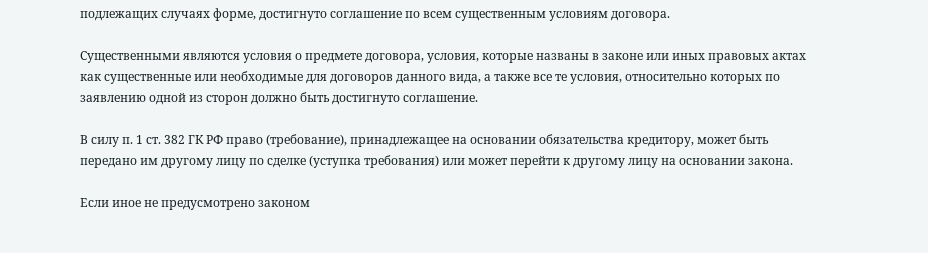подлежащих случаях форме, достигнуто соглашение по всем существенным условиям договора.

Существенными являются условия о предмете договора, условия, которые названы в законе или иных правовых актах как существенные или необходимые для договоров данного вида, а также все те условия, относительно которых по заявлению одной из сторон должно быть достигнуто соглашение.

В силу п. 1 ст. 382 ГК РФ право (требование), принадлежащее на основании обязательства кредитору, может быть передано им другому лицу по сделке (уступка требования) или может перейти к другому лицу на основании закона.

Если иное не предусмотрено законом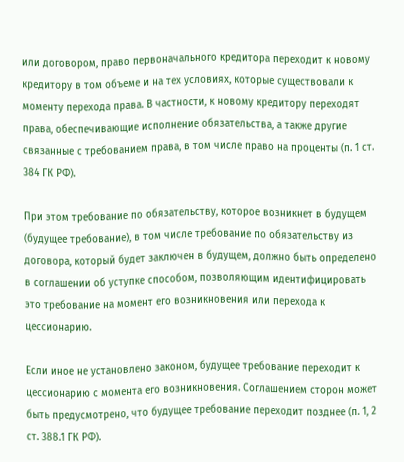или договором, право первоначального кредитора переходит к новому кредитору в том объеме и на тех условиях, которые существовали к моменту перехода права. В частности, к новому кредитору переходят права, обеспечивающие исполнение обязательства, а также другие связанные с требованием права, в том числе право на проценты (п. 1 ст. 384 ГК РФ).

При этом требование по обязательству, которое возникнет в будущем (будущее требование), в том числе требование по обязательству из договора, который будет заключен в будущем, должно быть определено в соглашении об уступке способом, позволяющим идентифицировать это требование на момент его возникновения или перехода к цессионарию.

Если иное не установлено законом, будущее требование переходит к цессионарию с момента его возникновения. Соглашением сторон может быть предусмотрено, что будущее требование переходит позднее (п. 1, 2 ст. 388.1 ГК РФ).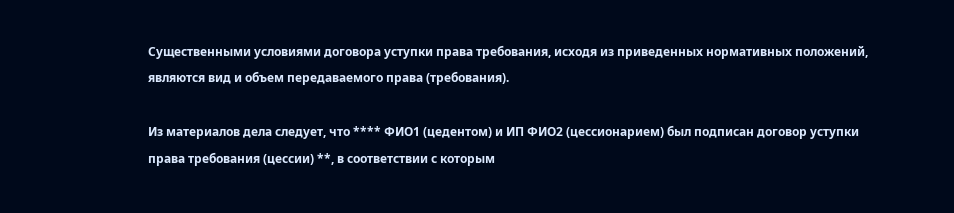Существенными условиями договора уступки права требования, исходя из приведенных нормативных положений, являются вид и объем передаваемого права (требования).

Из материалов дела следует, что **** ФИО1 (цедентом) и ИП ФИО2 (цессионарием) был подписан договор уступки права требования (цессии) **, в соответствии с которым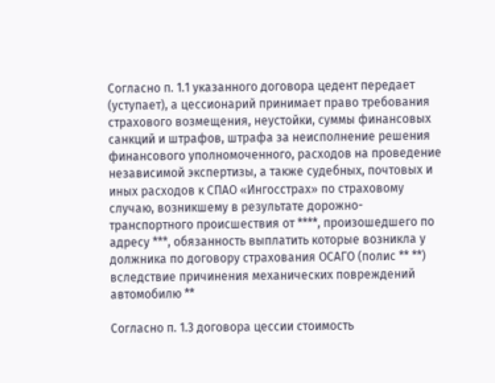Согласно п. 1.1 указанного договора цедент передает (уступает), а цессионарий принимает право требования страхового возмещения, неустойки, суммы финансовых санкций и штрафов, штрафа за неисполнение решения финансового уполномоченного, расходов на проведение независимой экспертизы, а также судебных, почтовых и иных расходов к СПАО «Ингосстрах» по страховому случаю, возникшему в результате дорожно-транспортного происшествия от ****, произошедшего по адресу ***, обязанность выплатить которые возникла у должника по договору страхования ОСАГО (полис ** **) вследствие причинения механических повреждений автомобилю **

Согласно п. 1.3 договора цессии стоимость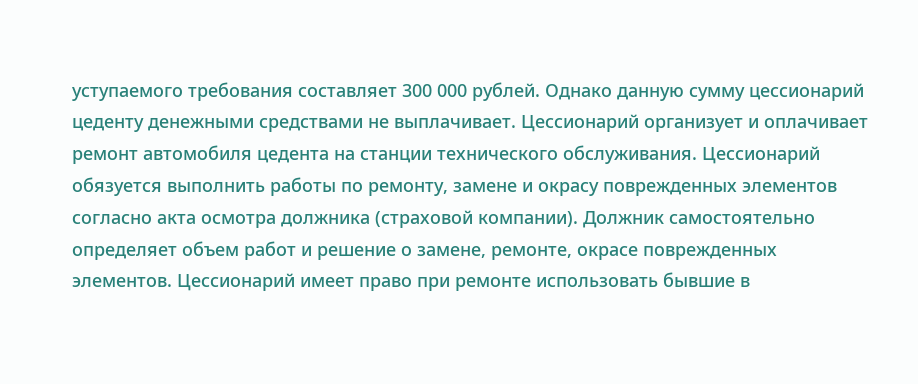уступаемого требования составляет 300 000 рублей. Однако данную сумму цессионарий цеденту денежными средствами не выплачивает. Цессионарий организует и оплачивает ремонт автомобиля цедента на станции технического обслуживания. Цессионарий обязуется выполнить работы по ремонту, замене и окрасу поврежденных элементов согласно акта осмотра должника (страховой компании). Должник самостоятельно определяет объем работ и решение о замене, ремонте, окрасе поврежденных элементов. Цессионарий имеет право при ремонте использовать бывшие в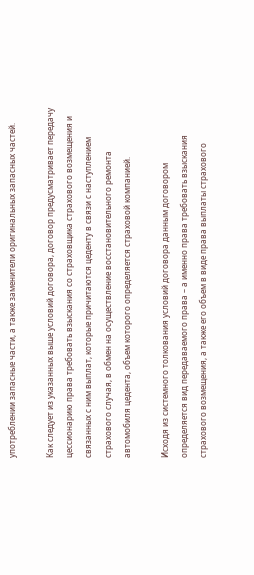употреблении запасные части, а также заменители оригинальных запасных частей.

Как следует из указанных выше условий договора, договор предусматривает передачу цессионарию права требовать взыскания со страховщика страхового возмещения и связанных с ним выплат, которые причитаются цеденту в связи с наступлением страхового случая, в обмен на осуществление восстановительного ремонта автомобиля цедента, объем которого определяется страховой компанией.

Исходя из системного толкования условий договора данным договором определяется вид передаваемого права – а именно права требовать взыскания страхового возмещения, а также его объем в виде права выплаты страхового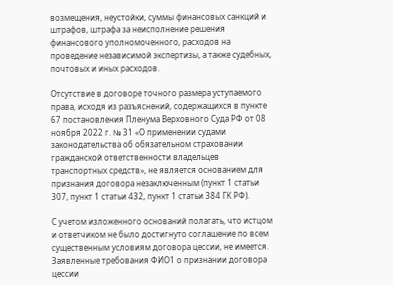возмещения, неустойки, суммы финансовых санкций и штрафов, штрафа за неисполнение решения финансового уполномоченного, расходов на проведение независимой экспертизы, а также судебных, почтовых и иных расходов.

Отсутствие в договоре точного размера уступаемого права, исходя из разъяснений, содержащихся в пункте 67 постановления Пленума Верховного Суда РФ от 08 ноября 2022 г. № 31 «О применении судами законодательства об обязательном страховании гражданской ответственности владельцев транспортных средств», не является основанием для признания договора незаключенным (пункт 1 статьи 307, пункт 1 статьи 432, пункт 1 статьи 384 ГК РФ).

С учетом изложенного оснований полагать, что истцом и ответчиком не было достигнуто соглашение по всем существенным условиям договора цессии, не имеется. Заявленные требования ФИО1 о признании договора цессии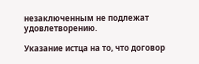незаключенным не подлежат удовлетворению.

Указание истца на то, что договор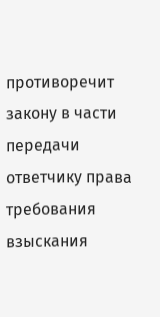противоречит закону в части передачи ответчику права требования взыскания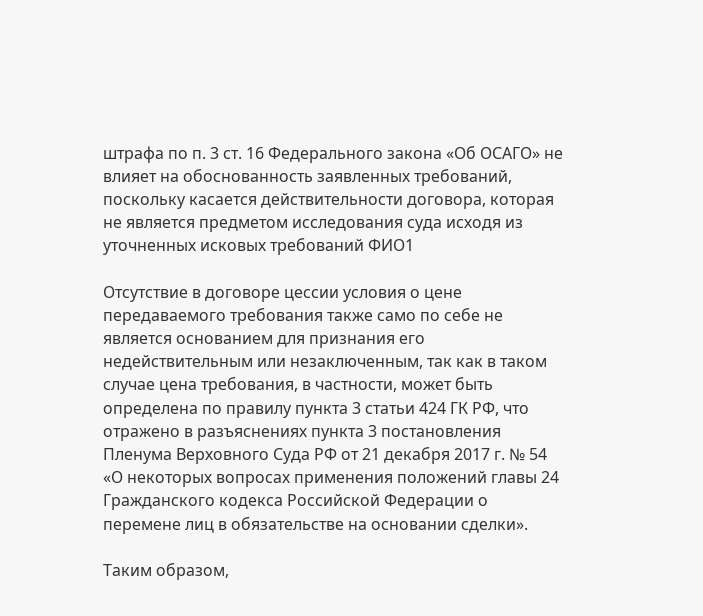штрафа по п. 3 ст. 16 Федерального закона «Об ОСАГО» не влияет на обоснованность заявленных требований, поскольку касается действительности договора, которая не является предметом исследования суда исходя из уточненных исковых требований ФИО1

Отсутствие в договоре цессии условия о цене передаваемого требования также само по себе не является основанием для признания его недействительным или незаключенным, так как в таком случае цена требования, в частности, может быть определена по правилу пункта 3 статьи 424 ГК РФ, что отражено в разъяснениях пункта 3 постановления Пленума Верховного Суда РФ от 21 декабря 2017 г. № 54 «О некоторых вопросах применения положений главы 24 Гражданского кодекса Российской Федерации о перемене лиц в обязательстве на основании сделки».

Таким образом,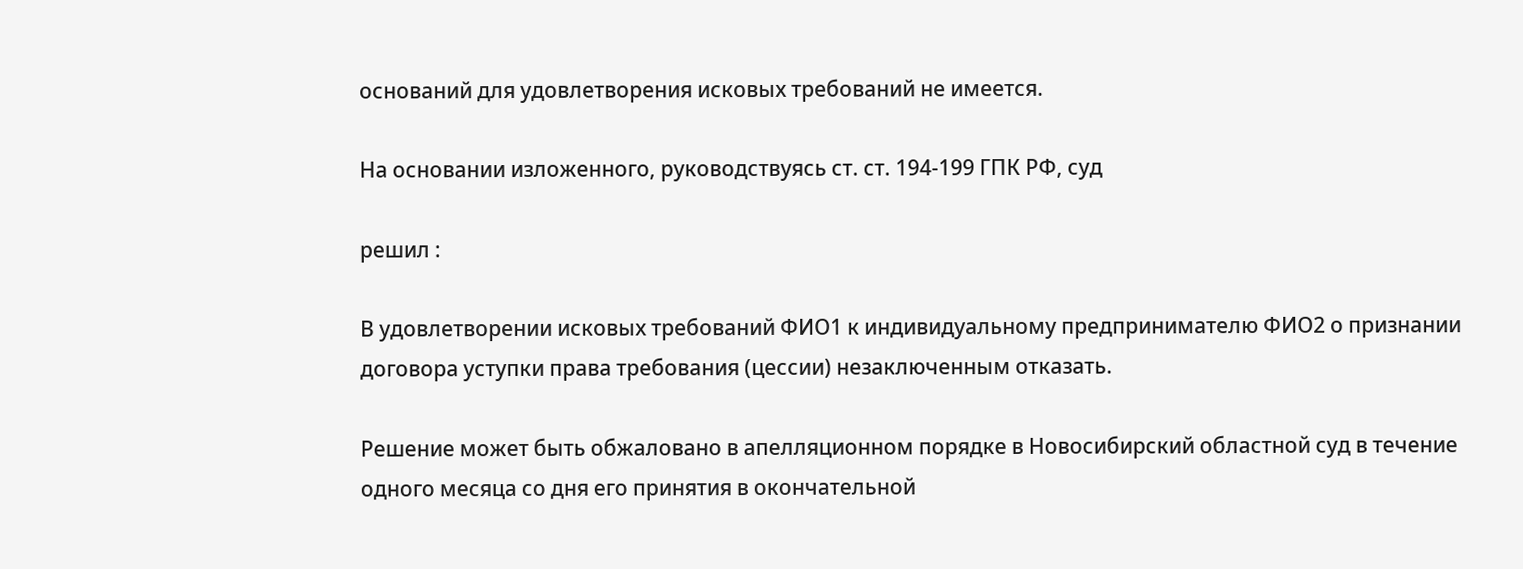оснований для удовлетворения исковых требований не имеется.

На основании изложенного, руководствуясь ст. ст. 194-199 ГПК РФ, суд

решил :

В удовлетворении исковых требований ФИО1 к индивидуальному предпринимателю ФИО2 о признании договора уступки права требования (цессии) незаключенным отказать.

Решение может быть обжаловано в апелляционном порядке в Новосибирский областной суд в течение одного месяца со дня его принятия в окончательной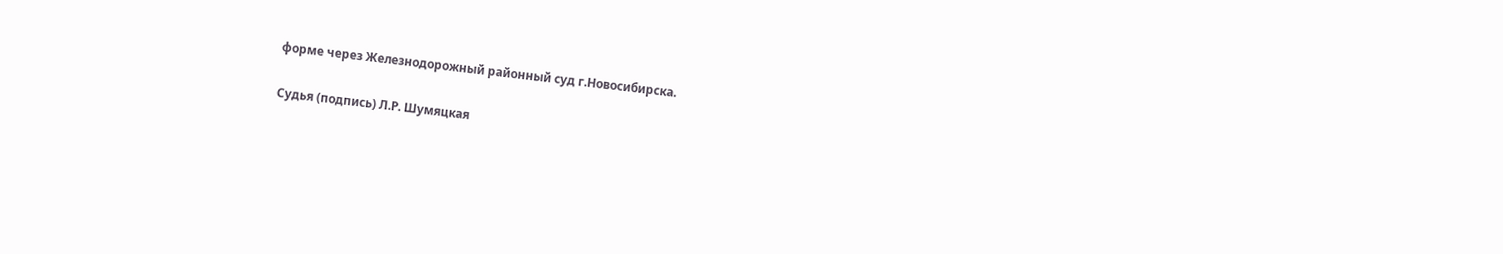форме через Железнодорожный районный суд г.Новосибирска.

Судья (подпись) Л.Р. Шумяцкая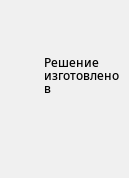Решение изготовлено в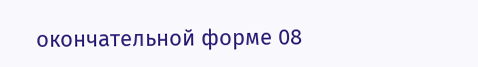окончательной форме 08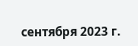сентября 2023 г.